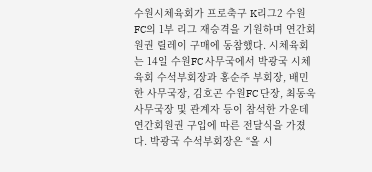수원시체육회가 프로축구 K리그2 수원FC의 1부 리그 재승격을 기원하며 연간회원권 릴레이 구매에 동참했다. 시체육회는 14일 수원FC 사무국에서 박광국 시체육회 수석부회장과 홍순주 부회장, 배민한 사무국장, 김호곤 수원FC 단장, 최동욱 사무국장 및 관계자 등이 참석한 가운데 연간회원권 구입에 따른 전달식을 가졌다. 박광국 수석부회장은 “올 시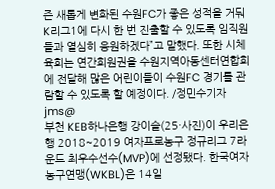즌 새롭게 변화된 수원FC가 좋은 성적을 거둬 K리그1에 다시 한 번 진출할 수 있도록 임직원들과 열심히 응원하겠다”고 말했다. 또한 시체육회는 연간회원권을 수원지역아동센터연합회에 전달해 많은 어린이들이 수원FC 경기를 관람할 수 있도록 할 예정이다. /정민수기자 jms@
부천 KEB하나은행 강이슬(25·사진)이 우리은행 2018~2019 여자프로농구 정규리그 7라운드 최우수선수(MVP)에 선정됐다. 한국여자농구연맹(WKBL)은 14일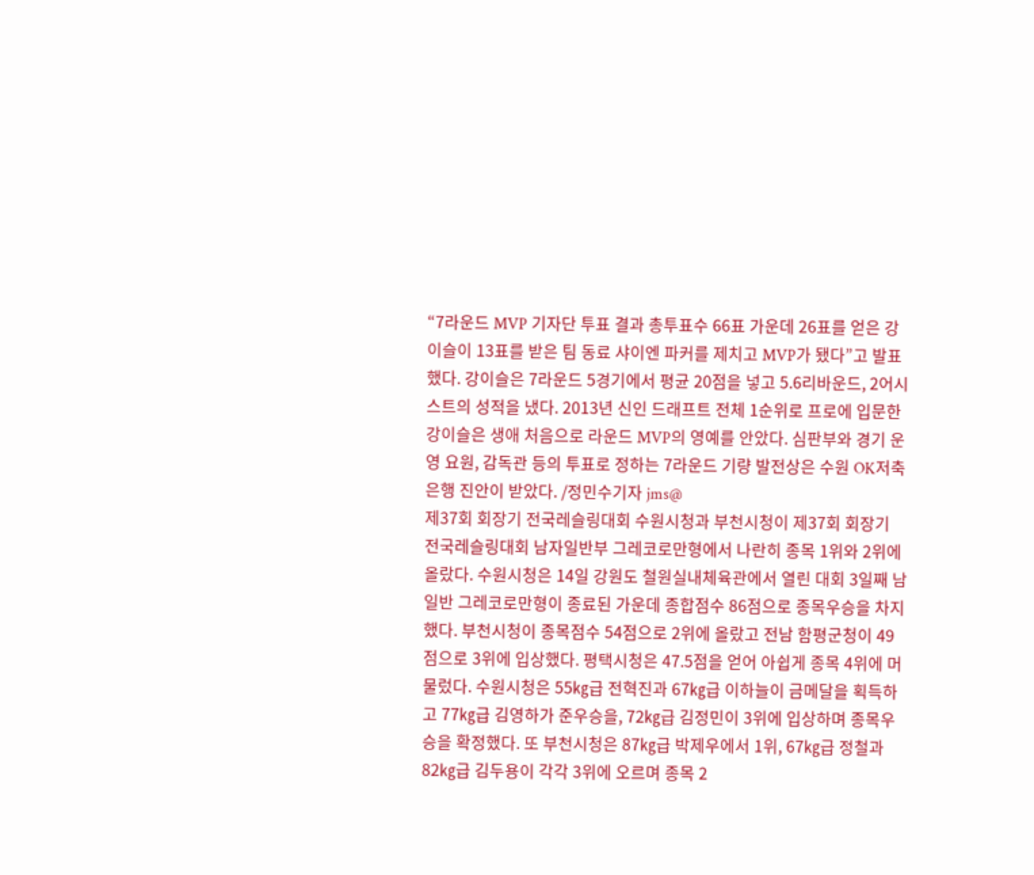“7라운드 MVP 기자단 투표 결과 총투표수 66표 가운데 26표를 얻은 강이슬이 13표를 받은 팀 동료 샤이엔 파커를 제치고 MVP가 됐다”고 발표했다. 강이슬은 7라운드 5경기에서 평균 20점을 넣고 5.6리바운드, 2어시스트의 성적을 냈다. 2013년 신인 드래프트 전체 1순위로 프로에 입문한 강이슬은 생애 처음으로 라운드 MVP의 영예를 안았다. 심판부와 경기 운영 요원, 감독관 등의 투표로 정하는 7라운드 기량 발전상은 수원 OK저축은행 진안이 받았다. /정민수기자 jms@
제37회 회장기 전국레슬링대회 수원시청과 부천시청이 제37회 회장기 전국레슬링대회 남자일반부 그레코로만형에서 나란히 종목 1위와 2위에 올랐다. 수원시청은 14일 강원도 철원실내체육관에서 열린 대회 3일째 남일반 그레코로만형이 종료된 가운데 종합점수 86점으로 종목우승을 차지했다. 부천시청이 종목점수 54점으로 2위에 올랐고 전남 함평군청이 49점으로 3위에 입상했다. 평택시청은 47.5점을 얻어 아쉽게 종목 4위에 머물렀다. 수원시청은 55㎏급 전혁진과 67㎏급 이하늘이 금메달을 획득하고 77㎏급 김영하가 준우승을, 72㎏급 김정민이 3위에 입상하며 종목우승을 확정했다. 또 부천시청은 87㎏급 박제우에서 1위, 67㎏급 정철과 82㎏급 김두용이 각각 3위에 오르며 종목 2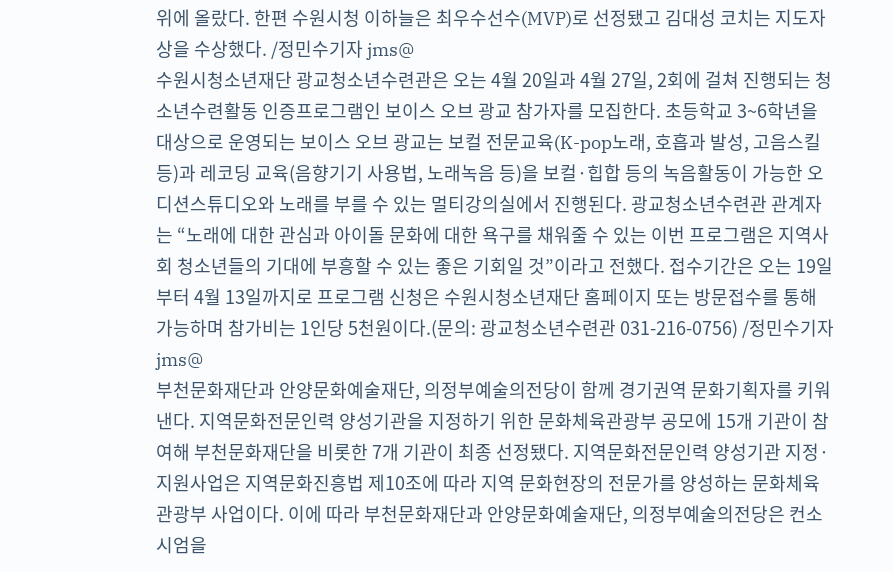위에 올랐다. 한편 수원시청 이하늘은 최우수선수(MVP)로 선정됐고 김대성 코치는 지도자상을 수상했다. /정민수기자 jms@
수원시청소년재단 광교청소년수련관은 오는 4월 20일과 4월 27일, 2회에 걸쳐 진행되는 청소년수련활동 인증프로그램인 보이스 오브 광교 참가자를 모집한다. 초등학교 3~6학년을 대상으로 운영되는 보이스 오브 광교는 보컬 전문교육(K-pop노래, 호흡과 발성, 고음스킬 등)과 레코딩 교육(음향기기 사용법, 노래녹음 등)을 보컬·힙합 등의 녹음활동이 가능한 오디션스튜디오와 노래를 부를 수 있는 멀티강의실에서 진행된다. 광교청소년수련관 관계자는 “노래에 대한 관심과 아이돌 문화에 대한 욕구를 채워줄 수 있는 이번 프로그램은 지역사회 청소년들의 기대에 부흥할 수 있는 좋은 기회일 것”이라고 전했다. 접수기간은 오는 19일부터 4월 13일까지로 프로그램 신청은 수원시청소년재단 홈페이지 또는 방문접수를 통해 가능하며 참가비는 1인당 5천원이다.(문의: 광교청소년수련관 031-216-0756) /정민수기자 jms@
부천문화재단과 안양문화예술재단, 의정부예술의전당이 함께 경기권역 문화기획자를 키워낸다. 지역문화전문인력 양성기관을 지정하기 위한 문화체육관광부 공모에 15개 기관이 참여해 부천문화재단을 비롯한 7개 기관이 최종 선정됐다. 지역문화전문인력 양성기관 지정·지원사업은 지역문화진흥법 제10조에 따라 지역 문화현장의 전문가를 양성하는 문화체육관광부 사업이다. 이에 따라 부천문화재단과 안양문화예술재단, 의정부예술의전당은 컨소시엄을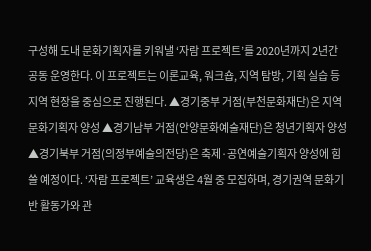구성해 도내 문화기획자를 키워낼 ‘자람 프로젝트’를 2020년까지 2년간 공동 운영한다. 이 프로젝트는 이론교육, 워크숍, 지역 탐방, 기획 실습 등 지역 현장을 중심으로 진행된다. ▲경기중부 거점(부천문화재단)은 지역문화기획자 양성 ▲경기남부 거점(안양문화예술재단)은 청년기획자 양성 ▲경기북부 거점(의정부예술의전당)은 축제·공연예술기획자 양성에 힘쓸 예정이다. ‘자람 프로젝트’ 교육생은 4월 중 모집하며, 경기권역 문화기반 활동가와 관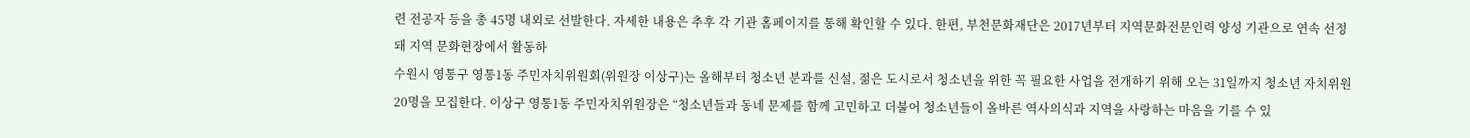련 전공자 등을 총 45명 내외로 선발한다. 자세한 내용은 추후 각 기관 홈페이지를 통해 확인할 수 있다. 한편, 부천문화재단은 2017년부터 지역문화전문인력 양성 기관으로 연속 선정돼 지역 문화현장에서 활동하
수원시 영통구 영통1동 주민자치위원회(위원장 이상구)는 올해부터 청소년 분과를 신설, 젊은 도시로서 청소년을 위한 꼭 필요한 사업을 전개하기 위해 오는 31일까지 청소년 자치위원 20명을 모집한다. 이상구 영통1동 주민자치위원장은 “청소년들과 동네 문제를 함께 고민하고 더불어 청소년들이 올바른 역사의식과 지역을 사랑하는 마음을 기를 수 있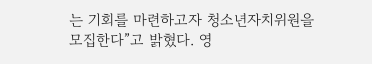는 기회를 마련하고자 청소년자치위원을 모집한다”고 밝혔다. 영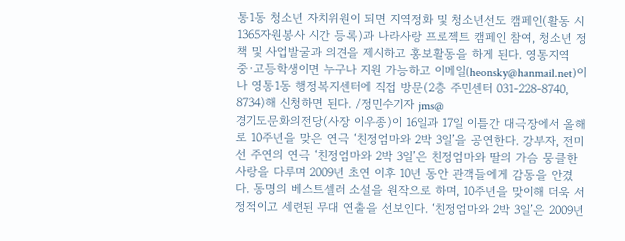통1동 청소년 자치위원이 되면 지역정화 및 청소년선도 캠페인(활동 시 1365자원봉사 시간 등록)과 나라사랑 프로젝트 캠페인 참여, 청소년 정책 및 사업발굴과 의견을 제시하고 홍보활동을 하게 된다. 영통지역 중·고등학생이면 누구나 지원 가능하고 이메일(heonsky@hanmail.net)이나 영통1동 행정복지센터에 직접 방문(2층 주민센터 031-228-8740, 8734)해 신청하면 된다. /정민수기자 jms@
경기도문화의전당(사장 이우종)이 16일과 17일 이틀간 대극장에서 올해로 10주년을 맞은 연극 ‘친정엄마와 2박 3일’을 공연한다. 강부자, 전미선 주연의 연극 ‘친정엄마와 2박 3일’은 친정엄마와 딸의 가슴 뭉클한 사랑을 다루며 2009년 초연 이후 10년 동안 관객들에게 감동을 안겼다. 동명의 베스트셀러 소설을 원작으로 하며, 10주년을 맞이해 더욱 서정적이고 세련된 무대 연출을 선보인다. ‘친정엄마와 2박 3일’은 2009년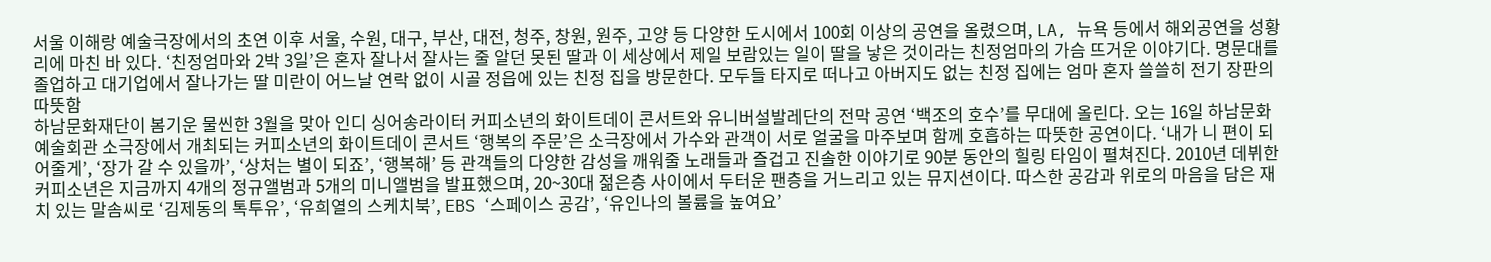서울 이해랑 예술극장에서의 초연 이후 서울, 수원, 대구, 부산, 대전, 청주, 창원, 원주, 고양 등 다양한 도시에서 100회 이상의 공연을 올렸으며, LA, 뉴욕 등에서 해외공연을 성황리에 마친 바 있다. ‘친정엄마와 2박 3일’은 혼자 잘나서 잘사는 줄 알던 못된 딸과 이 세상에서 제일 보람있는 일이 딸을 낳은 것이라는 친정엄마의 가슴 뜨거운 이야기다. 명문대를 졸업하고 대기업에서 잘나가는 딸 미란이 어느날 연락 없이 시골 정읍에 있는 친정 집을 방문한다. 모두들 타지로 떠나고 아버지도 없는 친정 집에는 엄마 혼자 쓸쓸히 전기 장판의 따뜻함
하남문화재단이 봄기운 물씬한 3월을 맞아 인디 싱어송라이터 커피소년의 화이트데이 콘서트와 유니버설발레단의 전막 공연 ‘백조의 호수’를 무대에 올린다. 오는 16일 하남문화예술회관 소극장에서 개최되는 커피소년의 화이트데이 콘서트 ‘행복의 주문’은 소극장에서 가수와 관객이 서로 얼굴을 마주보며 함께 호흡하는 따뜻한 공연이다. ‘내가 니 편이 되어줄게’, ‘장가 갈 수 있을까’, ‘상처는 별이 되죠’, ‘행복해’ 등 관객들의 다양한 감성을 깨워줄 노래들과 즐겁고 진솔한 이야기로 90분 동안의 힐링 타임이 펼쳐진다. 2010년 데뷔한 커피소년은 지금까지 4개의 정규앨범과 5개의 미니앨범을 발표했으며, 20~30대 젊은층 사이에서 두터운 팬층을 거느리고 있는 뮤지션이다. 따스한 공감과 위로의 마음을 담은 재치 있는 말솜씨로 ‘김제동의 톡투유’, ‘유희열의 스케치북’, EBS ‘스페이스 공감’, ‘유인나의 볼륨을 높여요’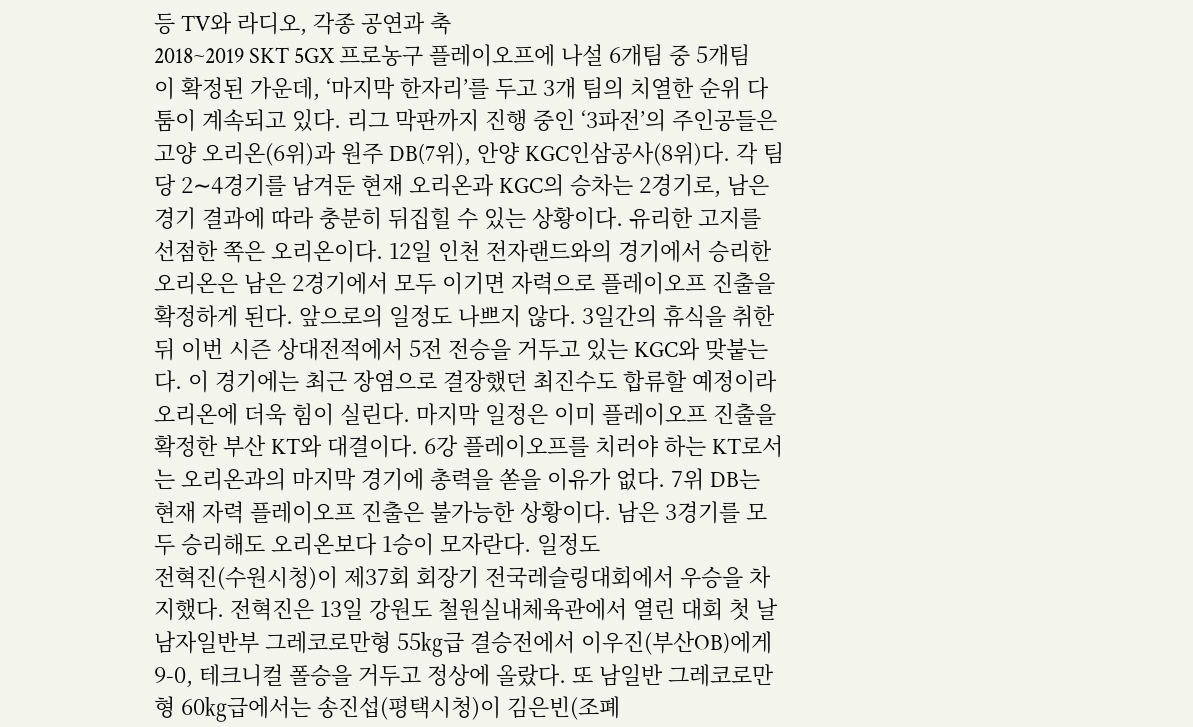등 TV와 라디오, 각종 공연과 축
2018~2019 SKT 5GX 프로농구 플레이오프에 나설 6개팀 중 5개팀이 확정된 가운데, ‘마지막 한자리’를 두고 3개 팀의 치열한 순위 다툼이 계속되고 있다. 리그 막판까지 진행 중인 ‘3파전’의 주인공들은 고양 오리온(6위)과 원주 DB(7위), 안양 KGC인삼공사(8위)다. 각 팀당 2∼4경기를 남겨둔 현재 오리온과 KGC의 승차는 2경기로, 남은 경기 결과에 따라 충분히 뒤집힐 수 있는 상황이다. 유리한 고지를 선점한 쪽은 오리온이다. 12일 인천 전자랜드와의 경기에서 승리한 오리온은 남은 2경기에서 모두 이기면 자력으로 플레이오프 진출을 확정하게 된다. 앞으로의 일정도 나쁘지 않다. 3일간의 휴식을 취한 뒤 이번 시즌 상대전적에서 5전 전승을 거두고 있는 KGC와 맞붙는다. 이 경기에는 최근 장염으로 결장했던 최진수도 합류할 예정이라 오리온에 더욱 힘이 실린다. 마지막 일정은 이미 플레이오프 진출을 확정한 부산 KT와 대결이다. 6강 플레이오프를 치러야 하는 KT로서는 오리온과의 마지막 경기에 총력을 쏟을 이유가 없다. 7위 DB는 현재 자력 플레이오프 진출은 불가능한 상황이다. 남은 3경기를 모두 승리해도 오리온보다 1승이 모자란다. 일정도
전혁진(수원시청)이 제37회 회장기 전국레슬링대회에서 우승을 차지했다. 전혁진은 13일 강원도 철원실내체육관에서 열린 대회 첫 날 남자일반부 그레코로만형 55㎏급 결승전에서 이우진(부산OB)에게 9-0, 테크니컬 폴승을 거두고 정상에 올랐다. 또 남일반 그레코로만형 60㎏급에서는 송진섭(평택시청)이 김은빈(조폐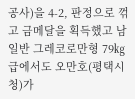공사)을 4-2, 판정으로 꺾고 금메달을 획득했고 남일반 그레코로만형 79㎏급에서도 오만호(평택시청)가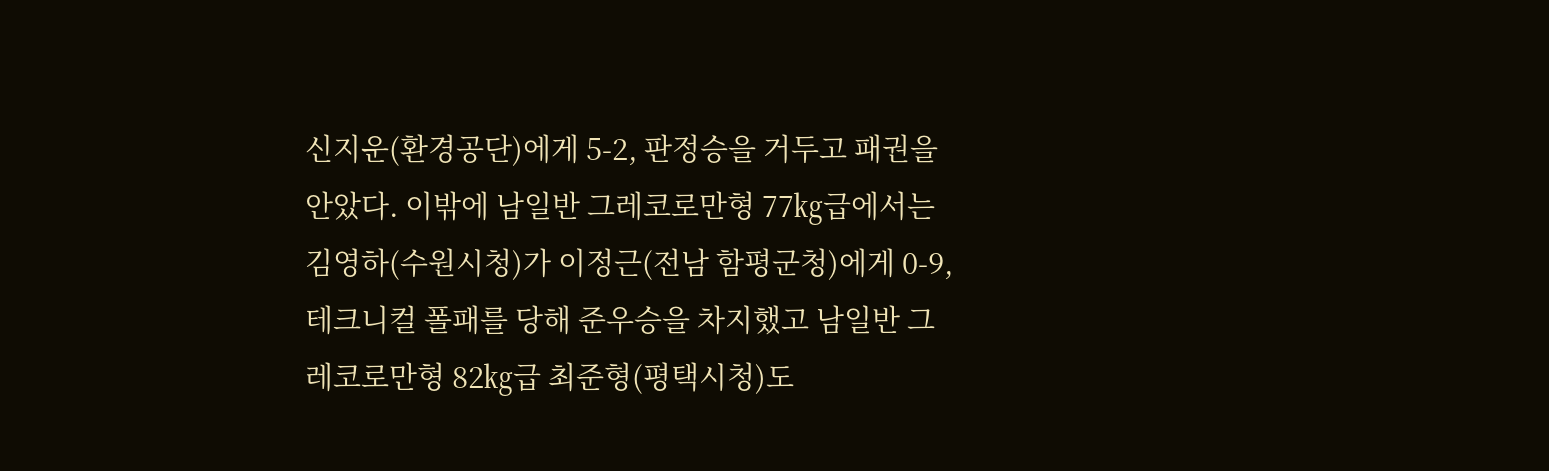신지운(환경공단)에게 5-2, 판정승을 거두고 패권을 안았다. 이밖에 남일반 그레코로만형 77㎏급에서는 김영하(수원시청)가 이정근(전남 함평군청)에게 0-9, 테크니컬 폴패를 당해 준우승을 차지했고 남일반 그레코로만형 82㎏급 최준형(평택시청)도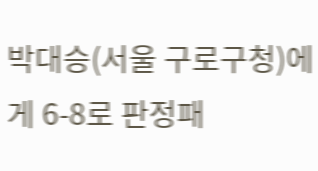박대승(서울 구로구청)에게 6-8로 판정패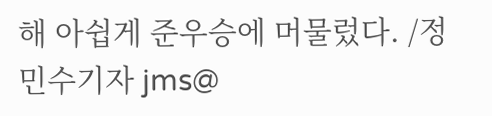해 아쉽게 준우승에 머물렀다. /정민수기자 jms@